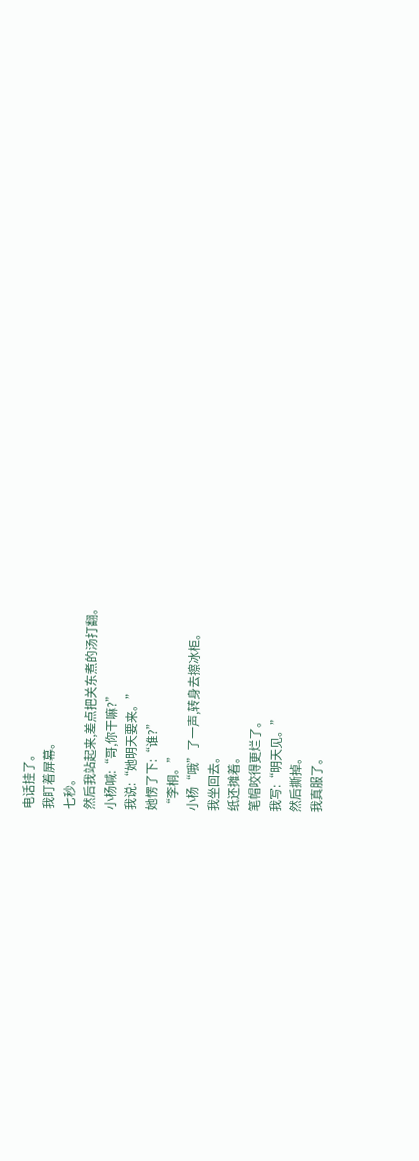电话挂了。
我盯着屏幕。
七秒。
然后我站起来,差点把关东煮的汤打翻。
小杨喊:“哥,你干嘛?”
我说:“她明天要来。”
她愣了下:“谁?”
“李桐。”
小杨“哦”了一声,转身去擦冰柜。
我坐回去。
纸还摊着。
笔帽咬得更烂了。
我写:“明天见。”
然后撕掉。
我真服了。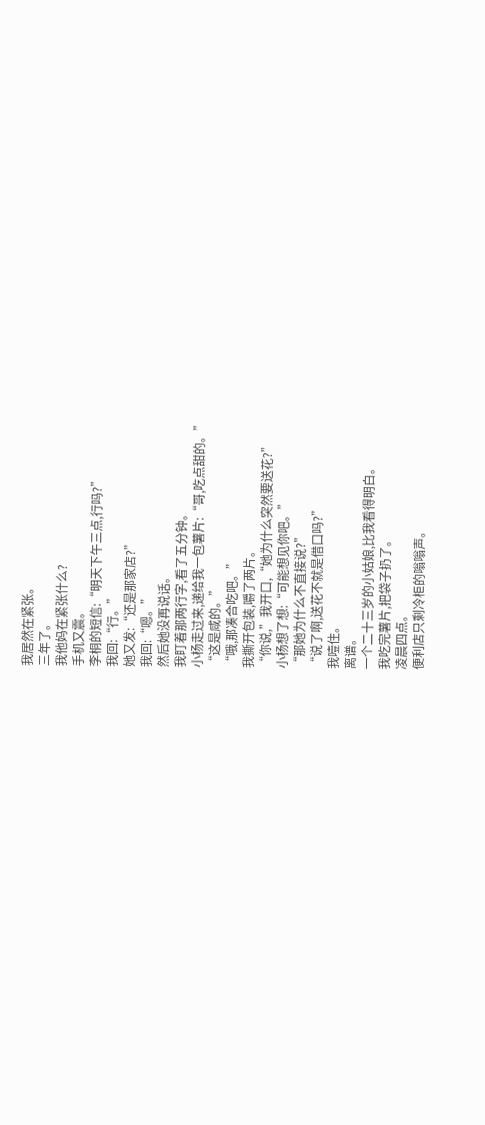我居然在紧张。
三年了。
我他妈在紧张什么?
手机又震。
李桐的短信:“明天下午三点,行吗?”
我回:“行。”
她又发:“还是那家店?”
我回:“嗯。”
然后她没再说话。
我盯着那两行字,看了五分钟。
小杨走过来,递给我一包薯片:“哥,吃点甜的。”
“这是咸的。”
“哦,那凑合吃吧。”
我撕开包装,嚼了两片。
“你说,”我开口,“她为什么突然要送花?”
小杨想了想:“可能想见你吧。”
“那她为什么不直接说?”
“说了啊,送花不就是借口吗?”
我噎住。
离谱。
一个二十三岁的小姑娘,比我看得明白。
我吃完薯片,把袋子扔了。
凌晨四点。
便利店只剩冷柜的嗡嗡声。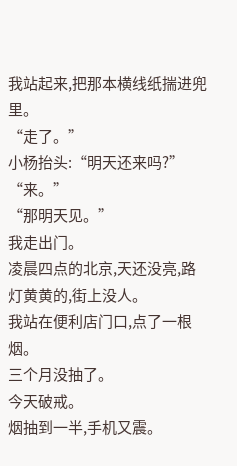我站起来,把那本横线纸揣进兜里。
“走了。”
小杨抬头:“明天还来吗?”
“来。”
“那明天见。”
我走出门。
凌晨四点的北京,天还没亮,路灯黄黄的,街上没人。
我站在便利店门口,点了一根烟。
三个月没抽了。
今天破戒。
烟抽到一半,手机又震。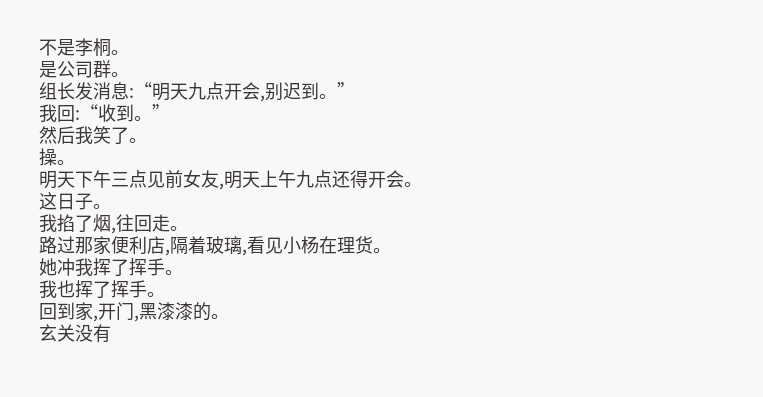不是李桐。
是公司群。
组长发消息:“明天九点开会,别迟到。”
我回:“收到。”
然后我笑了。
操。
明天下午三点见前女友,明天上午九点还得开会。
这日子。
我掐了烟,往回走。
路过那家便利店,隔着玻璃,看见小杨在理货。
她冲我挥了挥手。
我也挥了挥手。
回到家,开门,黑漆漆的。
玄关没有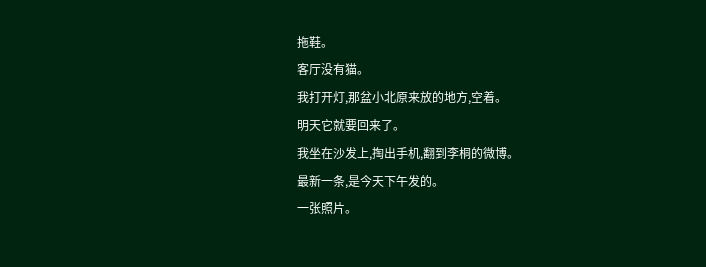拖鞋。
客厅没有猫。
我打开灯,那盆小北原来放的地方,空着。
明天它就要回来了。
我坐在沙发上,掏出手机,翻到李桐的微博。
最新一条,是今天下午发的。
一张照片。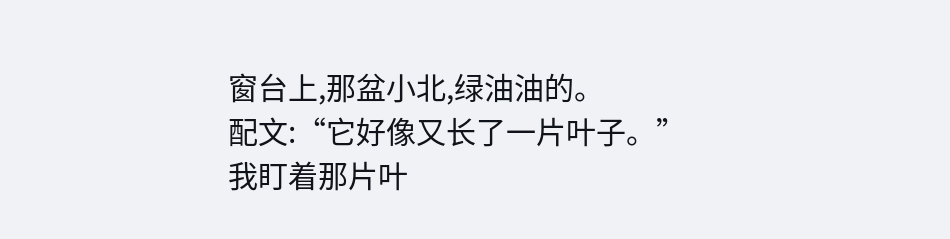窗台上,那盆小北,绿油油的。
配文:“它好像又长了一片叶子。”
我盯着那片叶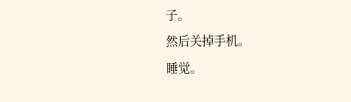子。
然后关掉手机。
睡觉。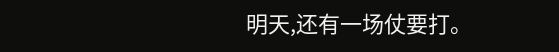明天,还有一场仗要打。